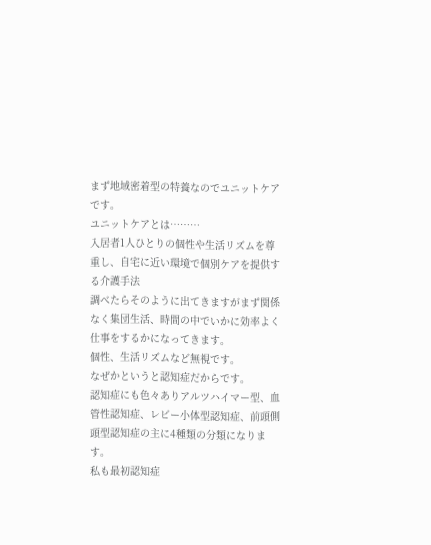まず地域密着型の特養なのでユニットケアです。
ユニットケアとは………
入居者1人ひとりの個性や生活リズムを尊重し、自宅に近い環境で個別ケアを提供する介護手法
調べたらそのように出てきますがまず関係なく集団生活、時間の中でいかに効率よく仕事をするかになってきます。
個性、生活リズムなど無視です。
なぜかというと認知症だからです。
認知症にも色々ありアルツハイマー型、血管性認知症、レビー小体型認知症、前頭側頭型認知症の主に4種類の分類になります。
私も最初認知症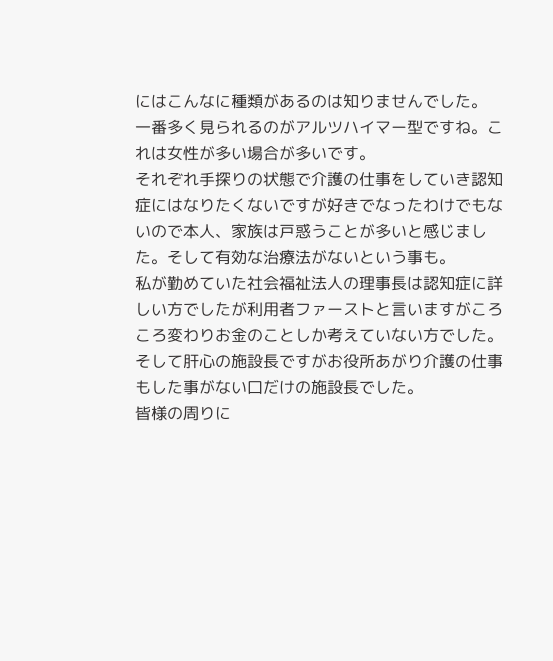にはこんなに種類があるのは知りませんでした。
一番多く見られるのがアルツハイマー型ですね。これは女性が多い場合が多いです。
それぞれ手探りの状態で介護の仕事をしていき認知症にはなりたくないですが好きでなったわけでもないので本人、家族は戸惑うことが多いと感じました。そして有効な治療法がないという事も。
私が勤めていた社会福祉法人の理事長は認知症に詳しい方でしたが利用者ファーストと言いますがころころ変わりお金のことしか考えていない方でした。
そして肝心の施設長ですがお役所あがり介護の仕事もした事がない口だけの施設長でした。
皆様の周りに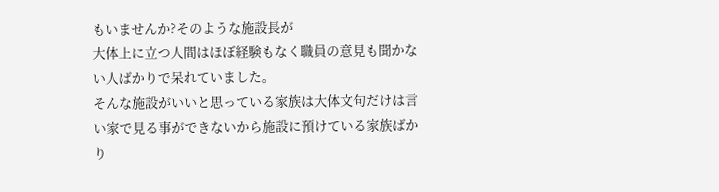もいませんか?そのような施設長が
大体上に立つ人間はほぼ経験もなく職員の意見も聞かない人ばかりで呆れていました。
そんな施設がいいと思っている家族は大体文句だけは言い家で見る事ができないから施設に預けている家族ばかり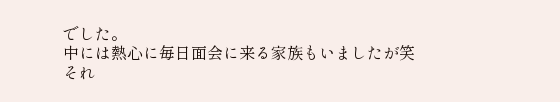でした。
中には熱心に毎日面会に来る家族もいましたが笑
それ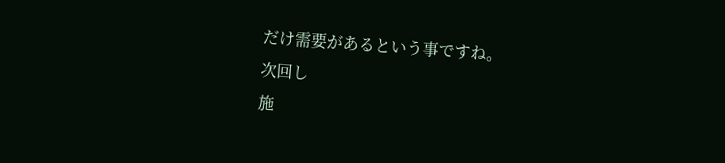だけ需要があるという事ですね。
次回し
施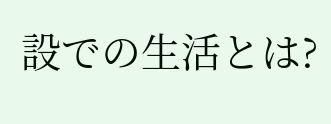設での生活とは?